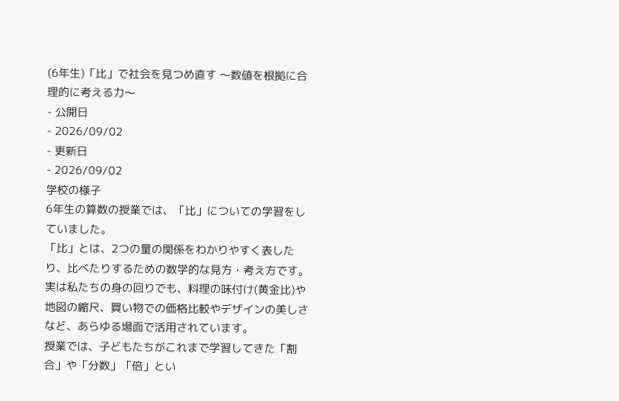(6年生)「比」で社会を見つめ直す 〜数値を根拠に合理的に考える力〜
- 公開日
- 2026/09/02
- 更新日
- 2026/09/02
学校の様子
6年生の算数の授業では、「比」についての学習をしていました。
「比」とは、2つの量の関係をわかりやすく表したり、比べたりするための数学的な見方・考え方です。実は私たちの身の回りでも、料理の味付け(黄金比)や地図の縮尺、買い物での価格比較やデザインの美しさなど、あらゆる場面で活用されています。
授業では、子どもたちがこれまで学習してきた「割合」や「分数」「倍」とい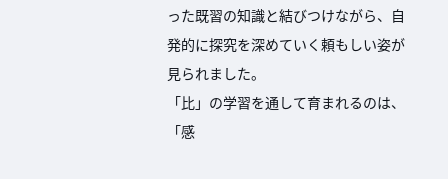った既習の知識と結びつけながら、自発的に探究を深めていく頼もしい姿が見られました。
「比」の学習を通して育まれるのは、「感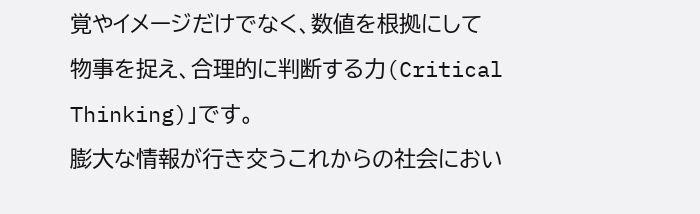覚やイメージだけでなく、数値を根拠にして物事を捉え、合理的に判断する力(Critical Thinking)」です。
膨大な情報が行き交うこれからの社会におい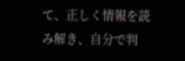て、正しく情報を読み解き、自分で判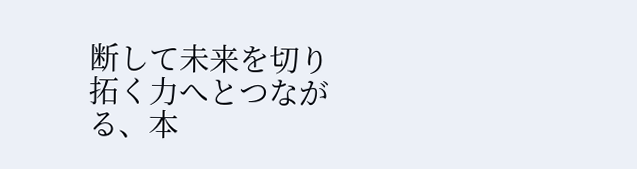断して未来を切り拓く力へとつながる、本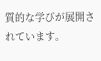質的な学びが展開されています。